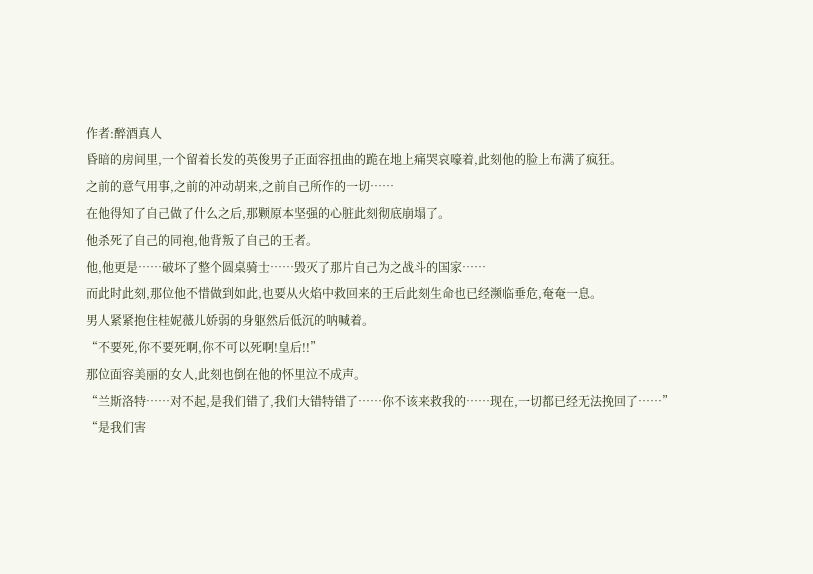作者:醉酒真人
昏暗的房间里,一个留着长发的英俊男子正面容扭曲的跪在地上痛哭哀嚎着,此刻他的脸上布满了疯狂。
之前的意气用事,之前的冲动胡来,之前自己所作的一切……
在他得知了自己做了什么之后,那颗原本坚强的心脏此刻彻底崩塌了。
他杀死了自己的同袍,他背叛了自己的王者。
他,他更是……破坏了整个圆桌骑士……毁灭了那片自己为之战斗的国家……
而此时此刻,那位他不惜做到如此,也要从火焰中救回来的王后此刻生命也已经濒临垂危,奄奄一息。
男人紧紧抱住桂妮薇儿娇弱的身躯然后低沉的呐喊着。
“不要死,你不要死啊,你不可以死啊!皇后!!”
那位面容美丽的女人,此刻也倒在他的怀里泣不成声。
“兰斯洛特……对不起,是我们错了,我们大错特错了……你不该来救我的……现在,一切都已经无法挽回了……”
“是我们害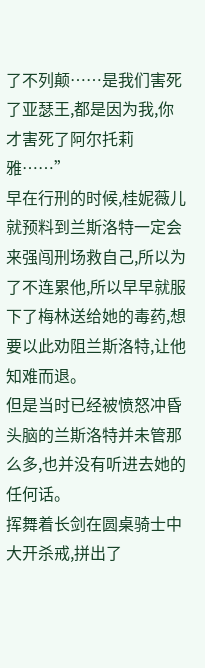了不列颠……是我们害死了亚瑟王,都是因为我,你才害死了阿尔托莉雅……”
早在行刑的时候,桂妮薇儿就预料到兰斯洛特一定会来强闯刑场救自己,所以为了不连累他,所以早早就服下了梅林送给她的毒药,想要以此劝阻兰斯洛特,让他知难而退。
但是当时已经被愤怒冲昏头脑的兰斯洛特并未管那么多,也并没有听进去她的任何话。
挥舞着长剑在圆桌骑士中大开杀戒,拼出了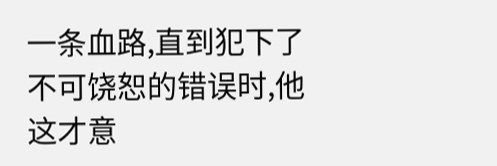一条血路,直到犯下了不可饶恕的错误时,他这才意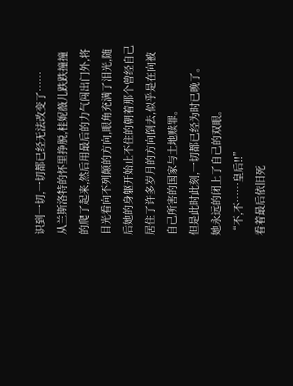识到一切,一切都已经无法改变了……
从兰斯洛特的怀里挣脱,桂妮薇儿跌跌撞撞的爬了起来,然后用最后的力气闯出门外,将目光看向不列颠的方向,眼角充满了泪光,随后她的身躯开始止不住的朝着那个曾经自己居住了许多岁月的方向倒去,似乎是在向被自己所害的国家与土地赎罪。
但是此时此刻,一切都已经为时已晚了。
她永远的闭上了自己的双眼。
“不,不……皇后!!”
看着最后依旧死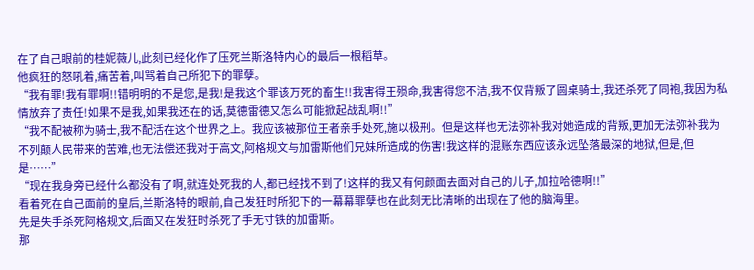在了自己眼前的桂妮薇儿,此刻已经化作了压死兰斯洛特内心的最后一根稻草。
他疯狂的怒吼着,痛苦着,叫骂着自己所犯下的罪孽。
“我有罪!我有罪啊!!错明明的不是您,是我!是我这个罪该万死的畜生!!我害得王殒命,我害得您不洁,我不仅背叛了圆桌骑士,我还杀死了同袍,我因为私情放弃了责任!如果不是我,如果我还在的话,莫德雷德又怎么可能掀起战乱啊!!”
“我不配被称为骑士,我不配活在这个世界之上。我应该被那位王者亲手处死,施以极刑。但是这样也无法弥补我对她造成的背叛,更加无法弥补我为不列颠人民带来的苦难,也无法偿还我对于高文,阿格规文与加雷斯他们兄妹所造成的伤害!我这样的混账东西应该永远坠落最深的地狱,但是,但是……”
“现在我身旁已经什么都没有了啊,就连处死我的人,都已经找不到了!这样的我又有何颜面去面对自己的儿子,加拉哈德啊!!”
看着死在自己面前的皇后,兰斯洛特的眼前,自己发狂时所犯下的一幕幕罪孽也在此刻无比清晰的出现在了他的脑海里。
先是失手杀死阿格规文,后面又在发狂时杀死了手无寸铁的加雷斯。
那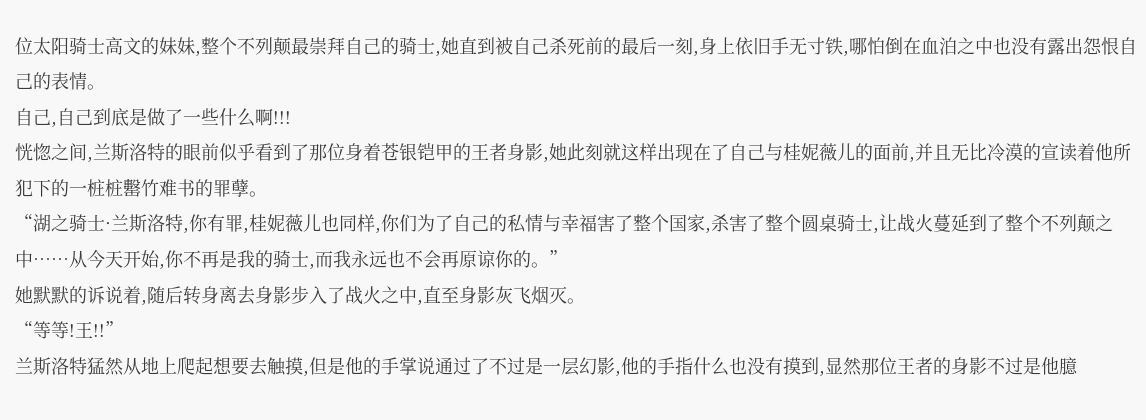位太阳骑士高文的妹妹,整个不列颠最崇拜自己的骑士,她直到被自己杀死前的最后一刻,身上依旧手无寸铁,哪怕倒在血泊之中也没有露出怨恨自己的表情。
自己,自己到底是做了一些什么啊!!!
恍惚之间,兰斯洛特的眼前似乎看到了那位身着苍银铠甲的王者身影,她此刻就这样出现在了自己与桂妮薇儿的面前,并且无比冷漠的宣读着他所犯下的一桩桩罊竹难书的罪孽。
“湖之骑士·兰斯洛特,你有罪,桂妮薇儿也同样,你们为了自己的私情与幸福害了整个国家,杀害了整个圆桌骑士,让战火蔓延到了整个不列颠之中……从今天开始,你不再是我的骑士,而我永远也不会再原谅你的。”
她默默的诉说着,随后转身离去身影步入了战火之中,直至身影灰飞烟灭。
“等等!王!!”
兰斯洛特猛然从地上爬起想要去触摸,但是他的手掌说通过了不过是一层幻影,他的手指什么也没有摸到,显然那位王者的身影不过是他臆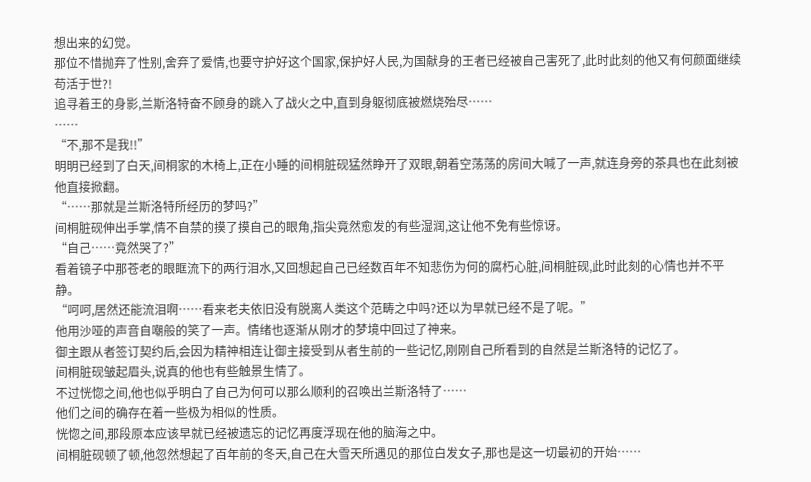想出来的幻觉。
那位不惜抛弃了性别,舍弃了爱情,也要守护好这个国家,保护好人民,为国献身的王者已经被自己害死了,此时此刻的他又有何颜面继续苟活于世?!
追寻着王的身影,兰斯洛特奋不顾身的跳入了战火之中,直到身躯彻底被燃烧殆尽……
……
“不,那不是我!!”
明明已经到了白天,间桐家的木椅上,正在小睡的间桐脏砚猛然睁开了双眼,朝着空荡荡的房间大喊了一声,就连身旁的茶具也在此刻被他直接掀翻。
“……那就是兰斯洛特所经历的梦吗?”
间桐脏砚伸出手掌,情不自禁的摸了摸自己的眼角,指尖竟然愈发的有些湿润,这让他不免有些惊讶。
“自己……竟然哭了?”
看着镜子中那苍老的眼眶流下的两行泪水,又回想起自己已经数百年不知悲伤为何的腐朽心脏,间桐脏砚,此时此刻的心情也并不平静。
“呵呵,居然还能流泪啊……看来老夫依旧没有脱离人类这个范畴之中吗?还以为早就已经不是了呢。”
他用沙哑的声音自嘲般的笑了一声。情绪也逐渐从刚才的梦境中回过了神来。
御主跟从者签订契约后,会因为精神相连让御主接受到从者生前的一些记忆,刚刚自己所看到的自然是兰斯洛特的记忆了。
间桐脏砚皱起眉头,说真的他也有些触景生情了。
不过恍惚之间,他也似乎明白了自己为何可以那么顺利的召唤出兰斯洛特了……
他们之间的确存在着一些极为相似的性质。
恍惚之间,那段原本应该早就已经被遗忘的记忆再度浮现在他的脑海之中。
间桐脏砚顿了顿,他忽然想起了百年前的冬天,自己在大雪天所遇见的那位白发女子,那也是这一切最初的开始……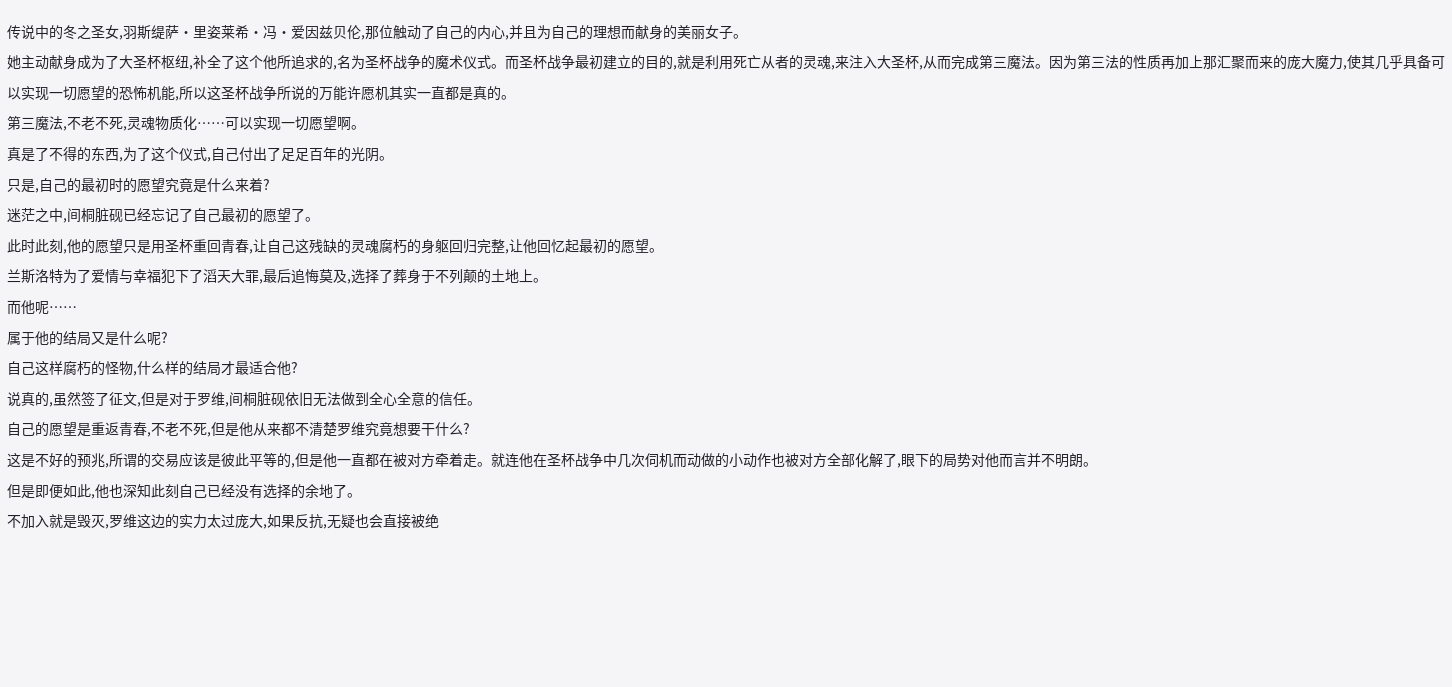传说中的冬之圣女,羽斯缇萨·里姿莱希·冯·爱因兹贝伦,那位触动了自己的内心,并且为自己的理想而献身的美丽女子。
她主动献身成为了大圣杯枢纽,补全了这个他所追求的,名为圣杯战争的魔术仪式。而圣杯战争最初建立的目的,就是利用死亡从者的灵魂,来注入大圣杯,从而完成第三魔法。因为第三法的性质再加上那汇聚而来的庞大魔力,使其几乎具备可以实现一切愿望的恐怖机能,所以这圣杯战争所说的万能许愿机其实一直都是真的。
第三魔法,不老不死,灵魂物质化……可以实现一切愿望啊。
真是了不得的东西,为了这个仪式,自己付出了足足百年的光阴。
只是,自己的最初时的愿望究竟是什么来着?
迷茫之中,间桐脏砚已经忘记了自己最初的愿望了。
此时此刻,他的愿望只是用圣杯重回青春,让自己这残缺的灵魂腐朽的身躯回归完整,让他回忆起最初的愿望。
兰斯洛特为了爱情与幸福犯下了滔天大罪,最后追悔莫及,选择了葬身于不列颠的土地上。
而他呢……
属于他的结局又是什么呢?
自己这样腐朽的怪物,什么样的结局才最适合他?
说真的,虽然签了征文,但是对于罗维,间桐脏砚依旧无法做到全心全意的信任。
自己的愿望是重返青春,不老不死,但是他从来都不清楚罗维究竟想要干什么?
这是不好的预兆,所谓的交易应该是彼此平等的,但是他一直都在被对方牵着走。就连他在圣杯战争中几次伺机而动做的小动作也被对方全部化解了,眼下的局势对他而言并不明朗。
但是即便如此,他也深知此刻自己已经没有选择的余地了。
不加入就是毁灭,罗维这边的实力太过庞大,如果反抗,无疑也会直接被绝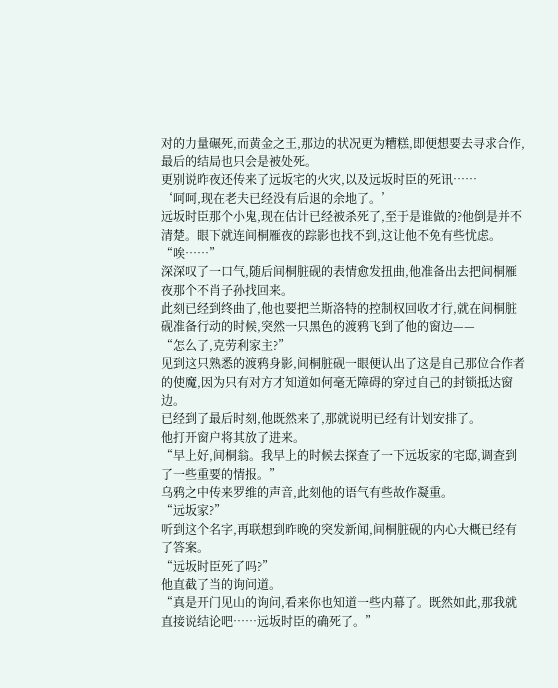对的力量碾死,而黄金之王,那边的状况更为糟糕,即便想要去寻求合作,最后的结局也只会是被处死。
更别说昨夜还传来了远坂宅的火灾,以及远坂时臣的死讯……
‘呵呵,现在老夫已经没有后退的余地了。’
远坂时臣那个小鬼,现在估计已经被杀死了,至于是谁做的?他倒是并不清楚。眼下就连间桐雁夜的踪影也找不到,这让他不免有些忧虑。
“唉……”
深深叹了一口气,随后间桐脏砚的表情愈发扭曲,他准备出去把间桐雁夜那个不肖子孙找回来。
此刻已经到终曲了,他也要把兰斯洛特的控制权回收才行,就在间桐脏砚准备行动的时候,突然一只黑色的渡鸦飞到了他的窗边——
“怎么了,克劳利家主?”
见到这只熟悉的渡鸦身影,间桐脏砚一眼便认出了这是自己那位合作者的使魔,因为只有对方才知道如何毫无障碍的穿过自己的封锁抵达窗边。
已经到了最后时刻,他既然来了,那就说明已经有计划安排了。
他打开窗户将其放了进来。
“早上好,间桐翁。我早上的时候去探查了一下远坂家的宅邸,调查到了一些重要的情报。”
乌鸦之中传来罗维的声音,此刻他的语气有些故作凝重。
“远坂家?”
听到这个名字,再联想到昨晚的突发新闻,间桐脏砚的内心大概已经有了答案。
“远坂时臣死了吗?”
他直截了当的询问道。
“真是开门见山的询问,看来你也知道一些内幕了。既然如此,那我就直接说结论吧……远坂时臣的确死了。”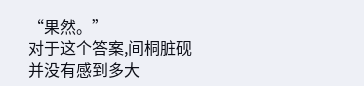“果然。”
对于这个答案,间桐脏砚并没有感到多大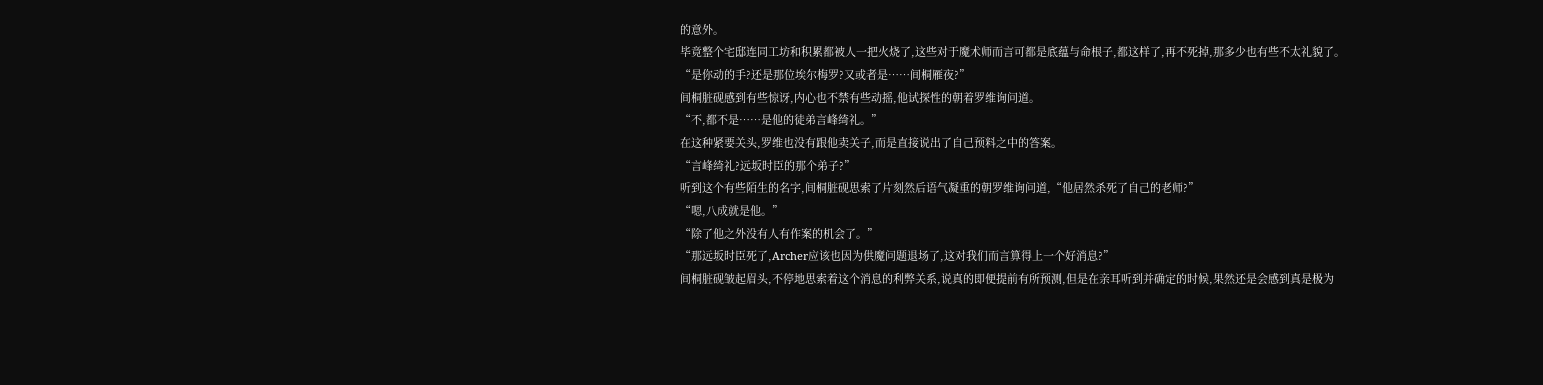的意外。
毕竟整个宅邸连同工坊和积累都被人一把火烧了,这些对于魔术师而言可都是底蕴与命根子,都这样了,再不死掉,那多少也有些不太礼貌了。
“是你动的手?还是那位埃尔梅罗?又或者是……间桐雁夜?”
间桐脏砚感到有些惊讶,内心也不禁有些动摇,他试探性的朝着罗维询问道。
“不,都不是……是他的徒弟言峰绮礼。”
在这种紧要关头,罗维也没有跟他卖关子,而是直接说出了自己预料之中的答案。
“言峰绮礼?远坂时臣的那个弟子?”
听到这个有些陌生的名字,间桐脏砚思索了片刻然后语气凝重的朝罗维询问道,“他居然杀死了自己的老师?”
“嗯,八成就是他。”
“除了他之外没有人有作案的机会了。”
“那远坂时臣死了,Archer应该也因为供魔问题退场了,这对我们而言算得上一个好消息?”
间桐脏砚皱起眉头,不停地思索着这个消息的利弊关系,说真的即便提前有所预测,但是在亲耳听到并确定的时候,果然还是会感到真是极为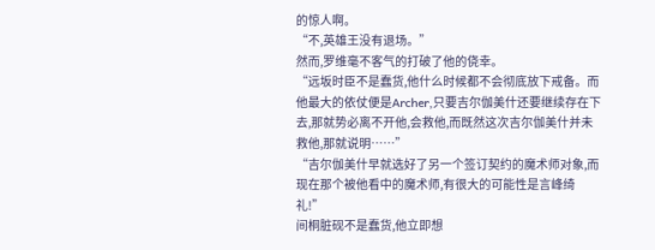的惊人啊。
“不,英雄王没有退场。”
然而,罗维毫不客气的打破了他的侥幸。
“远坂时臣不是蠢货,他什么时候都不会彻底放下戒备。而他最大的依仗便是Archer,只要吉尔伽美什还要继续存在下去,那就势必离不开他,会救他,而既然这次吉尔伽美什并未救他,那就说明……”
“吉尔伽美什早就选好了另一个签订契约的魔术师对象,而现在那个被他看中的魔术师,有很大的可能性是言峰绮礼!”
间桐脏砚不是蠢货,他立即想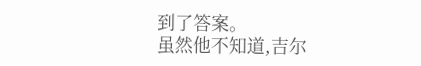到了答案。
虽然他不知道,吉尔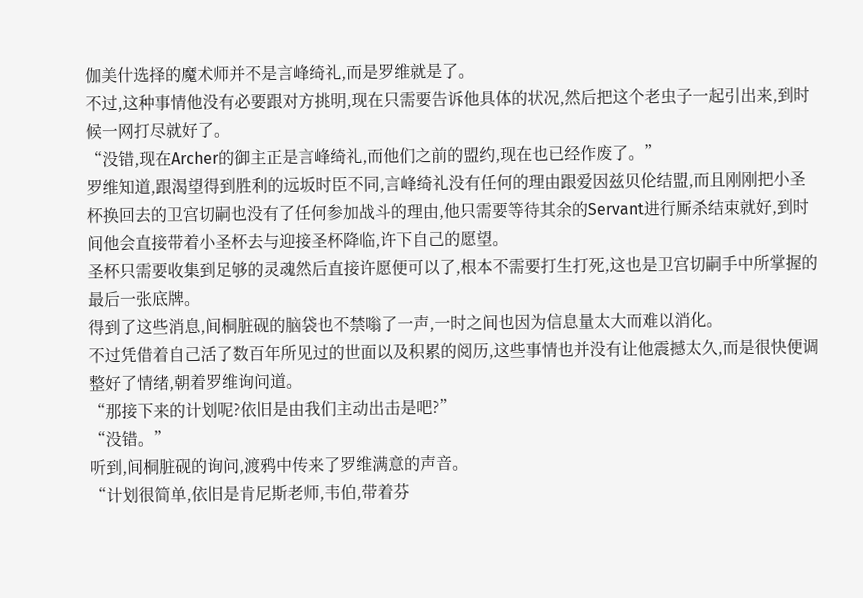伽美什选择的魔术师并不是言峰绮礼,而是罗维就是了。
不过,这种事情他没有必要跟对方挑明,现在只需要告诉他具体的状况,然后把这个老虫子一起引出来,到时候一网打尽就好了。
“没错,现在Archer的御主正是言峰绮礼,而他们之前的盟约,现在也已经作废了。”
罗维知道,跟渴望得到胜利的远坂时臣不同,言峰绮礼没有任何的理由跟爱因兹贝伦结盟,而且刚刚把小圣杯换回去的卫宫切嗣也没有了任何参加战斗的理由,他只需要等待其余的Servant进行厮杀结束就好,到时间他会直接带着小圣杯去与迎接圣杯降临,许下自己的愿望。
圣杯只需要收集到足够的灵魂然后直接许愿便可以了,根本不需要打生打死,这也是卫宫切嗣手中所掌握的最后一张底牌。
得到了这些消息,间桐脏砚的脑袋也不禁嗡了一声,一时之间也因为信息量太大而难以消化。
不过凭借着自己活了数百年所见过的世面以及积累的阅历,这些事情也并没有让他震撼太久,而是很快便调整好了情绪,朝着罗维询问道。
“那接下来的计划呢?依旧是由我们主动出击是吧?”
“没错。”
听到,间桐脏砚的询问,渡鸦中传来了罗维满意的声音。
“计划很简单,依旧是肯尼斯老师,韦伯,带着芬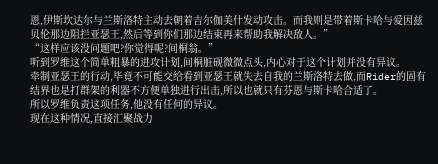恩,伊斯坎达尔与兰斯洛特主动去朝着吉尔伽美什发动攻击。而我则是带着斯卡哈与爱因兹贝伦那边阻拦亚瑟王,然后等到你们那边结束再来帮助我解决敌人。”
“这样应该没问题吧?你觉得呢?间桐翁。”
听到罗维这个简单粗暴的进攻计划,间桐脏砚微微点头,内心对于这个计划并没有异议。
牵制亚瑟王的行动,毕竟不可能交给看到亚瑟王就失去自我的兰斯洛特去做,而Rider的固有结界也是打群架的利器不方便单独进行出击,所以也就只有芬恩与斯卡哈合适了。
所以罗维负责这项任务,他没有任何的异议。
现在这种情况,直接汇聚战力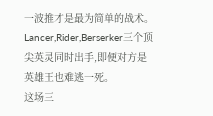一波推才是最为简单的战术。
Lancer,Rider,Berserker三个顶尖英灵同时出手,即便对方是英雄王也难逃一死。
这场三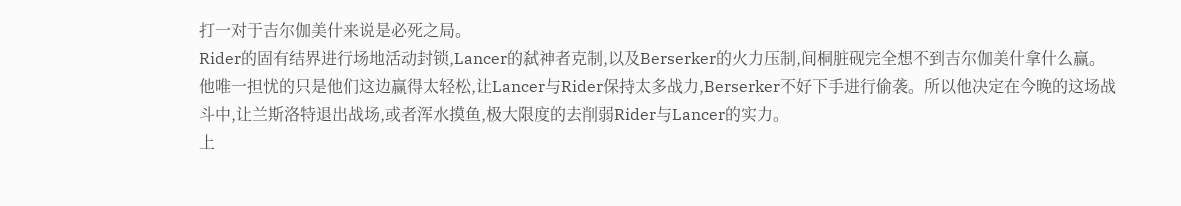打一对于吉尔伽美什来说是必死之局。
Rider的固有结界进行场地活动封锁,Lancer的弑神者克制,以及Berserker的火力压制,间桐脏砚完全想不到吉尔伽美什拿什么赢。
他唯一担忧的只是他们这边赢得太轻松,让Lancer与Rider保持太多战力,Berserker不好下手进行偷袭。所以他决定在今晚的这场战斗中,让兰斯洛特退出战场,或者浑水摸鱼,极大限度的去削弱Rider与Lancer的实力。
上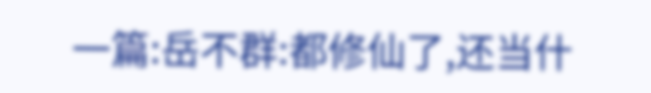一篇:岳不群:都修仙了,还当什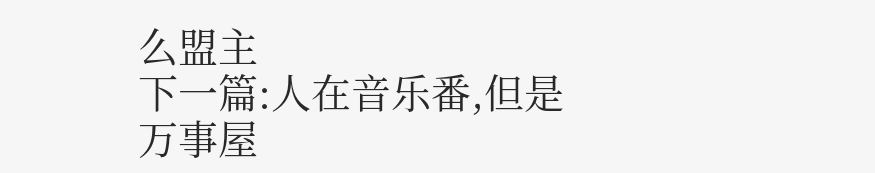么盟主
下一篇:人在音乐番,但是万事屋